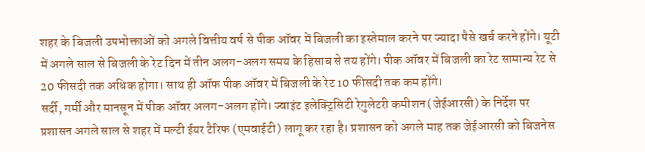शहर के बिजली उपभोक्ताओं को अगले वित्तीय वर्ष से पीक ऑवर में बिजली का इस्तेमाल करने पर ज्यादा पैसे खर्च करने होंगे। यूटी में अगले साल से बिजली के रेट दिन में तीन अलग-अलग समय के हिसाब से तय होंगे। पीक ऑवर में बिजली का रेट सामान्य रेट से 20 फीसदी तक अधिक होगा। साथ ही ऑफ पीक ऑवर में बिजली के रेट 10 फीसदी तक कम होंगे।
सर्दी, गर्मी और मानसून में पीक ऑवर अलग-अलग होंगे। ज्वाइंट इलेक्ट्रिसिटी रेगुलेटरी कमीशन (जेईआरसी) के निर्देश पर प्रशासन अगले साल से शहर में मल्टी ईयर टैरिफ (एमवाईटी) लागू कर रहा है। प्रशासन को अगले माह तक जेईआरसी को बिजनेस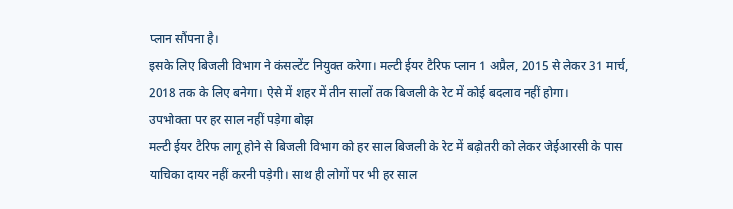प्लान सौंपना है।
इसके लिए बिजली विभाग ने कंसल्टेंट नियुक्त करेगा। मल्टी ईयर टैरिफ प्लान 1 अप्रैल, 2015 से लेकर 31 मार्च, 2018 तक के लिए बनेगा। ऐसे में शहर में तीन सालों तक बिजली के रेट में कोई बदलाव नहीं होगा।
उपभोक्ता पर हर साल नहीं पड़ेगा बोझ
मल्टी ईयर टैरिफ लागू होने से बिजली विभाग को हर साल बिजली के रेट में बढ़ोतरी को लेकर जेईआरसी के पास याचिका दायर नहीं करनी पड़ेगी। साथ ही लोगों पर भी हर साल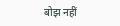बोझ नहीं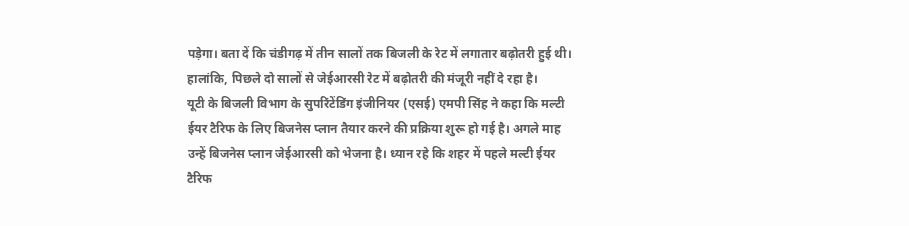पड़ेगा। बता दें कि चंडीगढ़ में तीन सालों तक बिजली के रेट में लगातार बढ़ोतरी हुई थी। हालांकि, पिछले दो सालों से जेईआरसी रेट में बढ़ोतरी की मंजूरी नहीं दे रहा है।
यूटी के बिजली विभाग के सुपरिंटेंडिंग इंजीनियर (एसई) एमपी सिंह ने कहा कि मल्टी ईयर टैरिफ के लिए बिजनेस प्लान तैयार करने की प्रक्रिया शुरू हो गई है। अगले माह उन्हें बिजनेस प्लान जेईआरसी को भेजना है। ध्यान रहे कि शहर में पहले मल्टी ईयर टैरिफ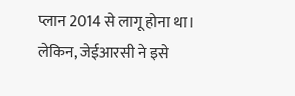प्लान 2014 से लागू होना था।
लेकिन, जेईआरसी ने इसे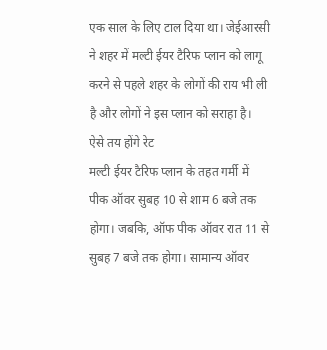एक साल के लिए टाल दिया था। जेईआरसी ने शहर में मल्टी ईयर टैरिफ प्लान को लागू करने से पहले शहर के लोगों की राय भी ली है और लोगों ने इस प्लान को सराहा है।
ऐसे तय होंगे रेट
मल्टी ईयर टैरिफ प्लान के तहत गर्मी में पीक ऑवर सुबह 10 से शाम 6 बजे तक होगा। जबकि, ऑफ पीक ऑवर रात 11 से सुबह 7 बजे तक होगा। सामान्य ऑवर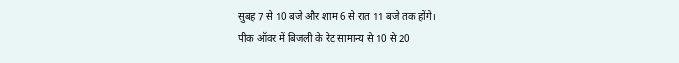सुबह 7 से 10 बजे और शाम 6 से रात 11 बजे तक होंगे।
पीक ऑवर में बिजली के रेट सामान्य से 10 से 20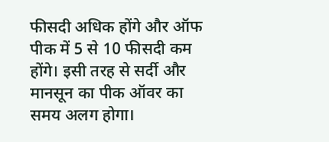फीसदी अधिक होंगे और ऑफ पीक में 5 से 10 फीसदी कम होंगे। इसी तरह से सर्दी और मानसून का पीक ऑवर का समय अलग होगा।